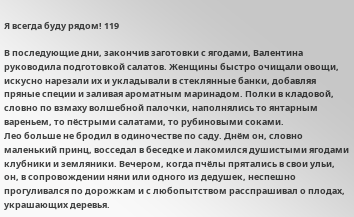Я всегда буду рядом! 119

В последующие дни, закончив заготовки с ягодами, Валентина руководила подготовкой салатов. Женщины быстро очищали овощи, искусно нарезали их и укладывали в стеклянные банки, добавляя пряные специи и заливая ароматным маринадом. Полки в кладовой, словно по взмаху волшебной палочки, наполнялись то янтарным вареньем, то пёстрыми салатами, то рубиновыми соками.
Лео больше не бродил в одиночестве по саду. Днём он, словно маленький принц, восседал в беседке и лакомился душистыми ягодами клубники и земляники. Вечером, когда пчёлы прятались в свои ульи, он, в сопровождении няни или одного из дедушек, неспешно прогуливался по дорожкам и с любопытством расспрашивал о плодах, украшающих деревья.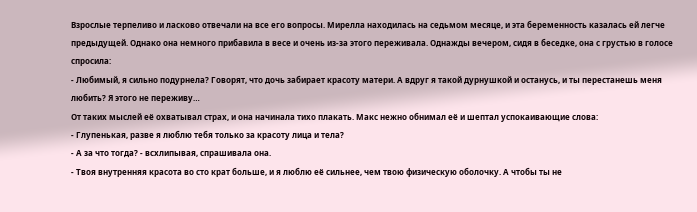Взрослые терпеливо и ласково отвечали на все его вопросы. Мирелла находилась на седьмом месяце, и эта беременность казалась ей легче предыдущей. Однако она немного прибавила в весе и очень из-за этого переживала. Однажды вечером, сидя в беседке, она с грустью в голосе спросила:
- Любимый, я сильно подурнела? Говорят, что дочь забирает красоту матери. А вдруг я такой дурнушкой и останусь, и ты перестанешь меня любить? Я этого не переживу…
От таких мыслей её охватывал страх, и она начинала тихо плакать. Макс нежно обнимал её и шептал успокаивающие слова:
- Глупенькая, разве я люблю тебя только за красоту лица и тела?
- А за что тогда? - всхлипывая, спрашивала она.
- Твоя внутренняя красота во сто крат больше, и я люблю её сильнее, чем твою физическую оболочку. А чтобы ты не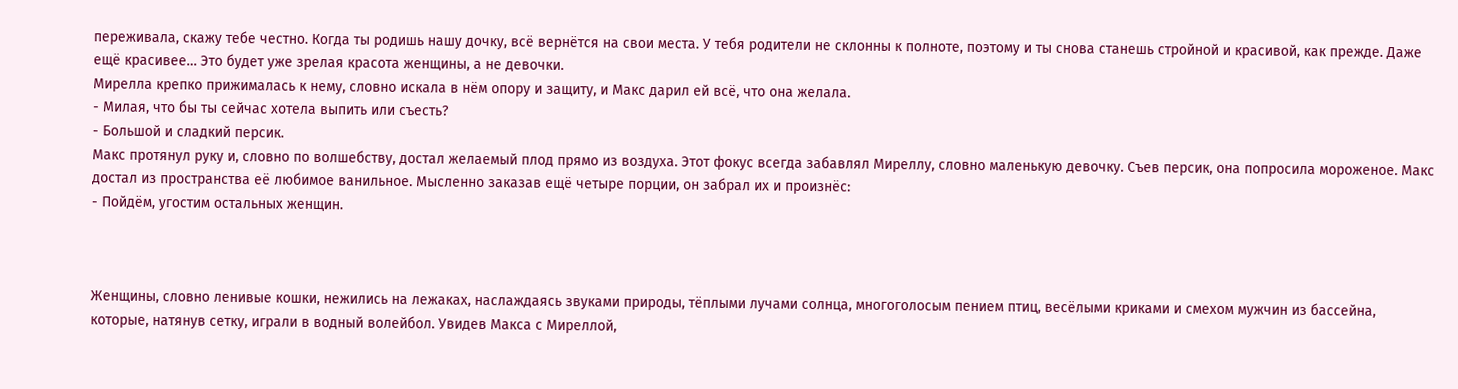переживала, скажу тебе честно. Когда ты родишь нашу дочку, всё вернётся на свои места. У тебя родители не склонны к полноте, поэтому и ты снова станешь стройной и красивой, как прежде. Даже ещё красивее… Это будет уже зрелая красота женщины, а не девочки.
Мирелла крепко прижималась к нему, словно искала в нём опору и защиту, и Макс дарил ей всё, что она желала.
- Милая, что бы ты сейчас хотела выпить или съесть?
- Большой и сладкий персик.
Макс протянул руку и, словно по волшебству, достал желаемый плод прямо из воздуха. Этот фокус всегда забавлял Миреллу, словно маленькую девочку. Съев персик, она попросила мороженое. Макс достал из пространства её любимое ванильное. Мысленно заказав ещё четыре порции, он забрал их и произнёс:
- Пойдём, угостим остальных женщин.



Женщины, словно ленивые кошки, нежились на лежаках, наслаждаясь звуками природы, тёплыми лучами солнца, многоголосым пением птиц, весёлыми криками и смехом мужчин из бассейна, которые, натянув сетку, играли в водный волейбол. Увидев Макса с Миреллой,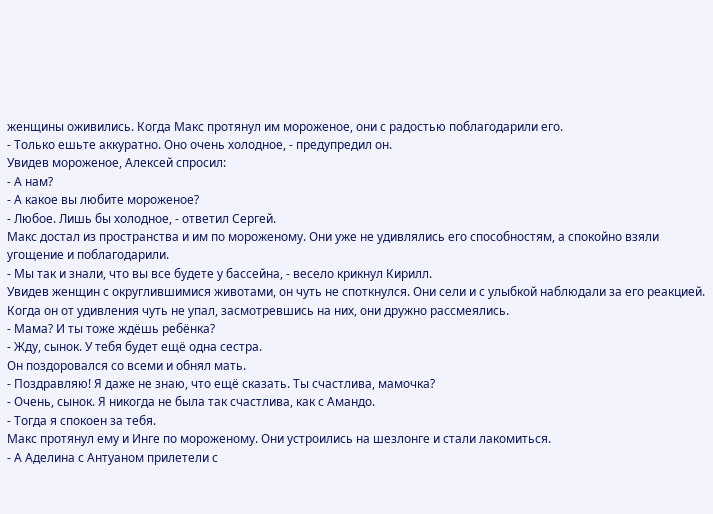женщины оживились. Когда Макс протянул им мороженое, они с радостью поблагодарили его.
- Только ешьте аккуратно. Оно очень холодное, - предупредил он.
Увидев мороженое, Алексей спросил:
- А нам?
- А какое вы любите мороженое?
- Любое. Лишь бы холодное, - ответил Сергей.
Макс достал из пространства и им по мороженому. Они уже не удивлялись его способностям, а спокойно взяли угощение и поблагодарили.
- Мы так и знали, что вы все будете у бассейна, - весело крикнул Кирилл.
Увидев женщин с округлившимися животами, он чуть не споткнулся. Они сели и с улыбкой наблюдали за его реакцией. Когда он от удивления чуть не упал, засмотревшись на них, они дружно рассмеялись.
- Мама? И ты тоже ждёшь ребёнка?
- Жду, сынок. У тебя будет ещё одна сестра.
Он поздоровался со всеми и обнял мать.
- Поздравляю! Я даже не знаю, что ещё сказать. Ты счастлива, мамочка?
- Очень, сынок. Я никогда не была так счастлива, как с Амандо.
- Тогда я спокоен за тебя.
Макс протянул ему и Инге по мороженому. Они устроились на шезлонге и стали лакомиться.
- А Аделина с Антуаном прилетели с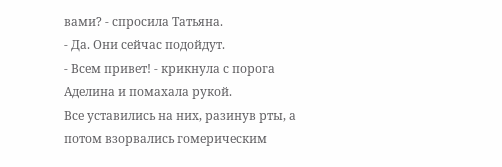вами? - спросила Татьяна.
- Да. Они сейчас подойдут.
- Всем привет! - крикнула с порога Аделина и помахала рукой.
Все уставились на них, разинув рты, а потом взорвались гомерическим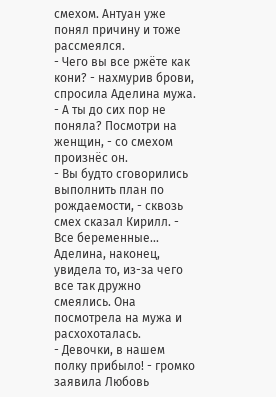смехом. Антуан уже понял причину и тоже рассмеялся.
- Чего вы все ржёте как кони? - нахмурив брови, спросила Аделина мужа.
- А ты до сих пор не поняла? Посмотри на женщин, - со смехом произнёс он.
- Вы будто сговорились выполнить план по рождаемости, - сквозь смех сказал Кирилл. - Все беременные...
Аделина, наконец, увидела то, из-за чего все так дружно смеялись. Она посмотрела на мужа и расхохоталась.
- Девочки, в нашем полку прибыло! - громко заявила Любовь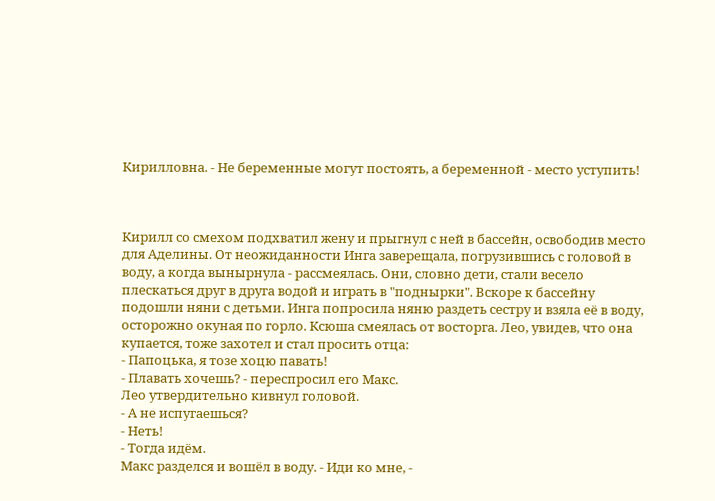Кирилловна. - Не беременные могут постоять, а беременной - место уступить!



Кирилл со смехом подхватил жену и прыгнул с ней в бассейн, освободив место для Аделины. От неожиданности Инга заверещала, погрузившись с головой в воду, а когда вынырнула - рассмеялась. Они, словно дети, стали весело плескаться друг в друга водой и играть в "поднырки". Вскоре к бассейну подошли няни с детьми. Инга попросила няню раздеть сестру и взяла её в воду, осторожно окуная по горло. Ксюша смеялась от восторга. Лео, увидев, что она купается, тоже захотел и стал просить отца:
- Папоцька, я тозе хоцю павать!
- Плавать хочешь? - переспросил его Макс.
Лео утвердительно кивнул головой.
- А не испугаешься?
- Неть!
- Тогда идём.
Макс разделся и вошёл в воду. - Иди ко мне, -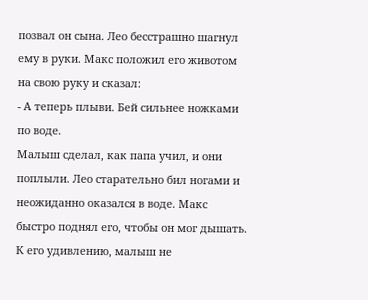позвал он сына. Лео бесстрашно шагнул ему в руки. Макс положил его животом на свою руку и сказал:
- А теперь плыви. Бей сильнее ножками по воде.
Малыш сделал, как папа учил, и они поплыли. Лео старательно бил ногами и неожиданно оказался в воде. Макс быстро поднял его, чтобы он мог дышать. К его удивлению, малыш не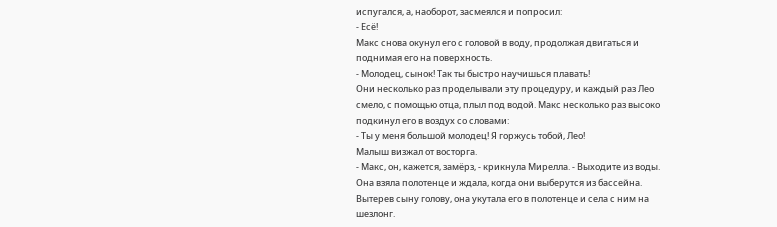испугался, а, наоборот, засмеялся и попросил:
- Есё!
Макс снова окунул его с головой в воду, продолжая двигаться и поднимая его на поверхность.
- Молодец, сынок! Так ты быстро научишься плавать!
Они несколько раз проделывали эту процедуру, и каждый раз Лео смело, с помощью отца, плыл под водой. Макс несколько раз высоко подкинул его в воздух со словами:
- Ты у меня большой молодец! Я горжусь тобой, Лео!
Малыш визжал от восторга.
- Макс, он, кажется, замёрз, - крикнула Мирелла. - Выходите из воды.
Она взяла полотенце и ждала, когда они выберутся из бассейна. Вытерев сыну голову, она укутала его в полотенце и села с ним на шезлонг.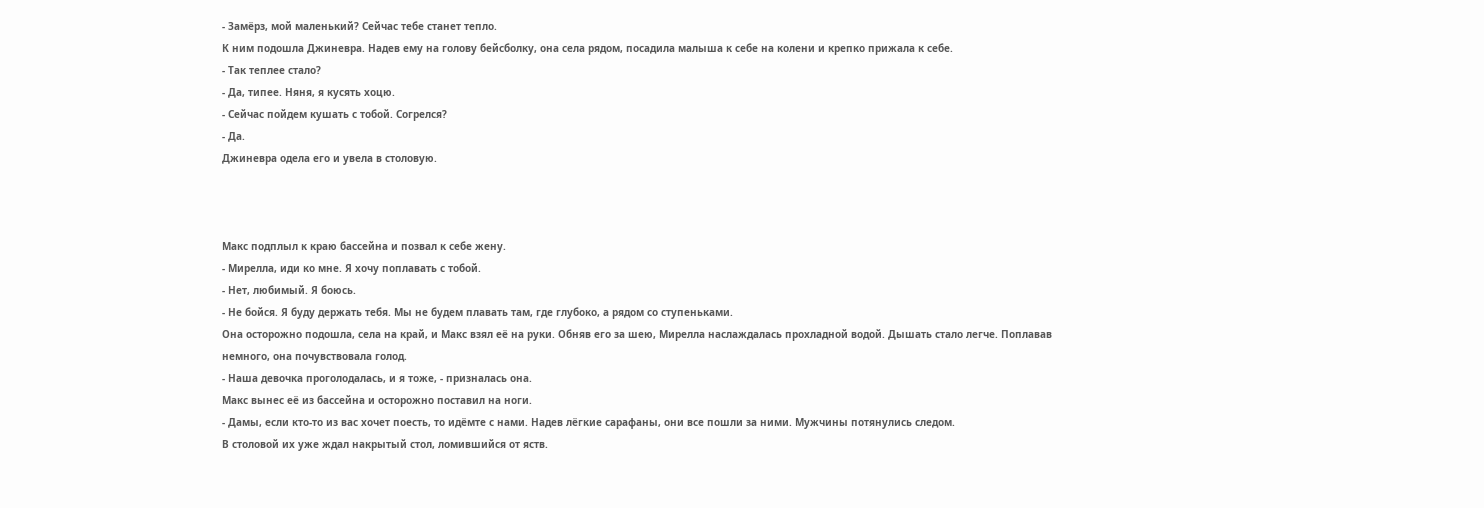- Замёрз, мой маленький? Сейчас тебе станет тепло.
К ним подошла Джиневра. Надев ему на голову бейсболку, она села рядом, посадила малыша к себе на колени и крепко прижала к себе.
- Так теплее стало?
- Да, типее. Няня, я кусять хоцю.
- Сейчас пойдем кушать с тобой. Согрелся?
- Да.
Джиневра одела его и увела в столовую.



Макс подплыл к краю бассейна и позвал к себе жену.
- Мирелла, иди ко мне. Я хочу поплавать с тобой.
- Нет, любимый. Я боюсь.
- Не бойся. Я буду держать тебя. Мы не будем плавать там, где глубоко, а рядом со ступеньками.
Она осторожно подошла, села на край, и Макс взял её на руки. Обняв его за шею, Мирелла наслаждалась прохладной водой. Дышать стало легче. Поплавав немного, она почувствовала голод.
- Наша девочка проголодалась, и я тоже, - призналась она.
Макс вынес её из бассейна и осторожно поставил на ноги.
- Дамы, если кто-то из вас хочет поесть, то идёмте с нами. Надев лёгкие сарафаны, они все пошли за ними. Мужчины потянулись следом.
В столовой их уже ждал накрытый стол, ломившийся от яств.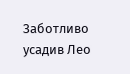Заботливо усадив Лео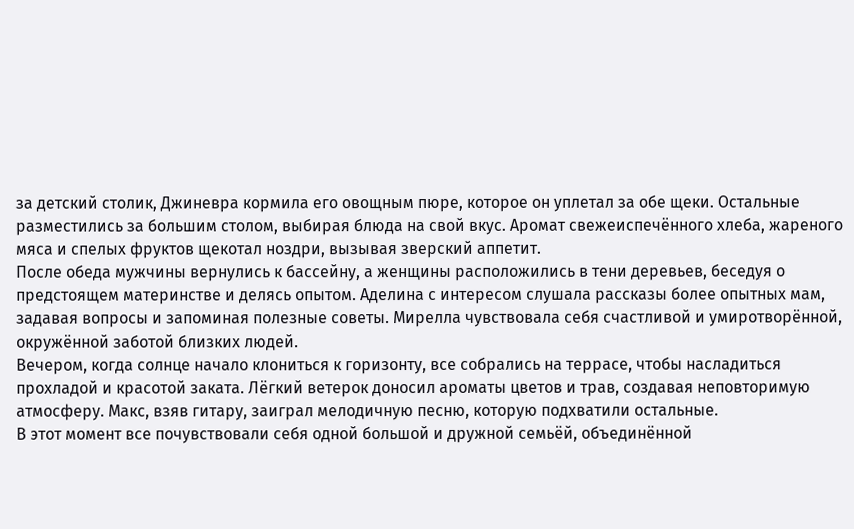за детский столик, Джиневра кормила его овощным пюре, которое он уплетал за обе щеки. Остальные разместились за большим столом, выбирая блюда на свой вкус. Аромат свежеиспечённого хлеба, жареного мяса и спелых фруктов щекотал ноздри, вызывая зверский аппетит.
После обеда мужчины вернулись к бассейну, а женщины расположились в тени деревьев, беседуя о предстоящем материнстве и делясь опытом. Аделина с интересом слушала рассказы более опытных мам, задавая вопросы и запоминая полезные советы. Мирелла чувствовала себя счастливой и умиротворённой, окружённой заботой близких людей.
Вечером, когда солнце начало клониться к горизонту, все собрались на террасе, чтобы насладиться прохладой и красотой заката. Лёгкий ветерок доносил ароматы цветов и трав, создавая неповторимую атмосферу. Макс, взяв гитару, заиграл мелодичную песню, которую подхватили остальные.
В этот момент все почувствовали себя одной большой и дружной семьёй, объединённой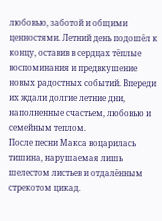любовью, заботой и общими ценностями. Летний день подошёл к концу, оставив в сердцах тёплые воспоминания и предвкушение новых радостных событий. Впереди их ждали долгие летние дни, наполненные счастьем, любовью и семейным теплом.
После песни Макса воцарилась тишина, нарушаемая лишь шелестом листьев и отдалённым стрекотом цикад.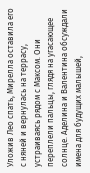Уложив Лео спать, Мирелла оставила его с няней и вернулась на террасу, устраиваясь рядом с Максом. Они переплели пальцы, глядя на угасающее солнце. Аделина и Валентина обсуждали имена для будущих малышей,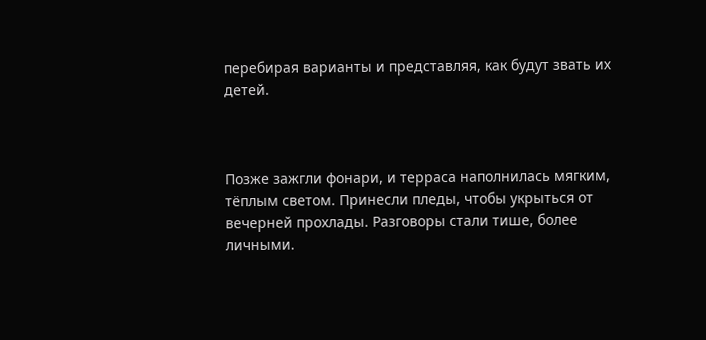перебирая варианты и представляя, как будут звать их детей.



Позже зажгли фонари, и терраса наполнилась мягким, тёплым светом. Принесли пледы, чтобы укрыться от вечерней прохлады. Разговоры стали тише, более личными.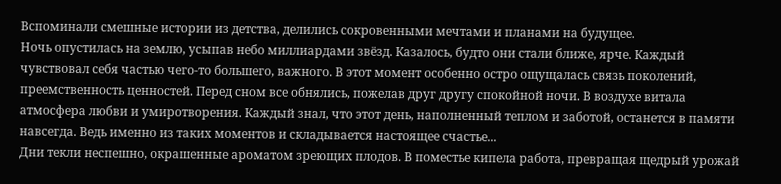Вспоминали смешные истории из детства, делились сокровенными мечтами и планами на будущее.
Ночь опустилась на землю, усыпав небо миллиардами звёзд. Казалось, будто они стали ближе, ярче. Каждый чувствовал себя частью чего-то большего, важного. В этот момент особенно остро ощущалась связь поколений, преемственность ценностей. Перед сном все обнялись, пожелав друг другу спокойной ночи. В воздухе витала атмосфера любви и умиротворения. Каждый знал, что этот день, наполненный теплом и заботой, останется в памяти навсегда. Ведь именно из таких моментов и складывается настоящее счастье...
Дни текли неспешно, окрашенные ароматом зреющих плодов. В поместье кипела работа, превращая щедрый урожай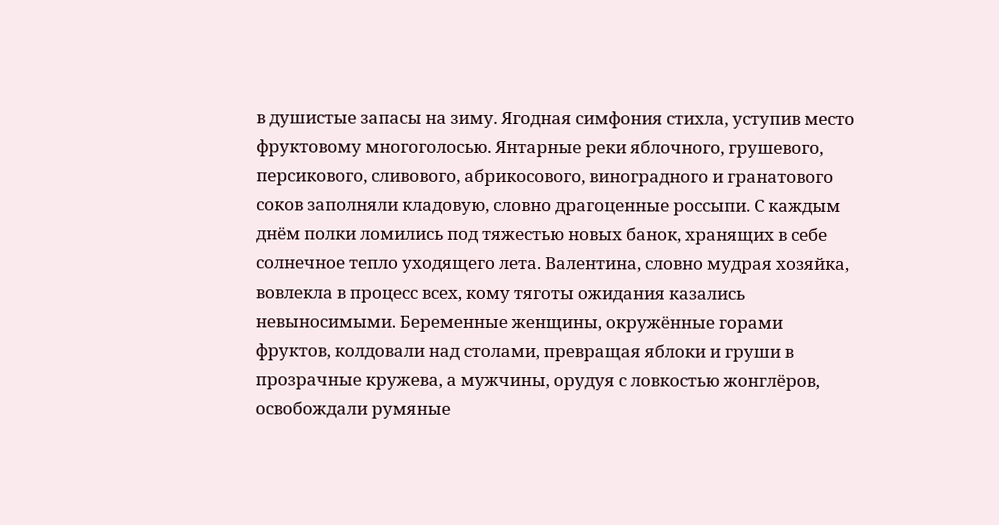в душистые запасы на зиму. Ягодная симфония стихла, уступив место фруктовому многоголосью. Янтарные реки яблочного, грушевого, персикового, сливового, абрикосового, виноградного и гранатового соков заполняли кладовую, словно драгоценные россыпи. С каждым днём полки ломились под тяжестью новых банок, хранящих в себе солнечное тепло уходящего лета. Валентина, словно мудрая хозяйка, вовлекла в процесс всех, кому тяготы ожидания казались невыносимыми. Беременные женщины, окружённые горами фруктов, колдовали над столами, превращая яблоки и груши в прозрачные кружева, а мужчины, орудуя с ловкостью жонглёров, освобождали румяные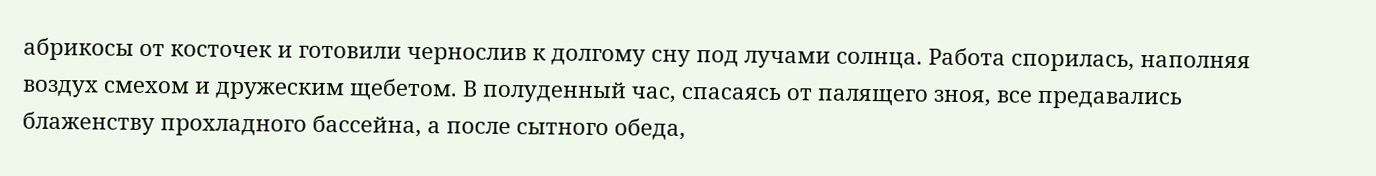абрикосы от косточек и готовили чернослив к долгому сну под лучами солнца. Работа спорилась, наполняя воздух смехом и дружеским щебетом. В полуденный час, спасаясь от палящего зноя, все предавались блаженству прохладного бассейна, а после сытного обеда,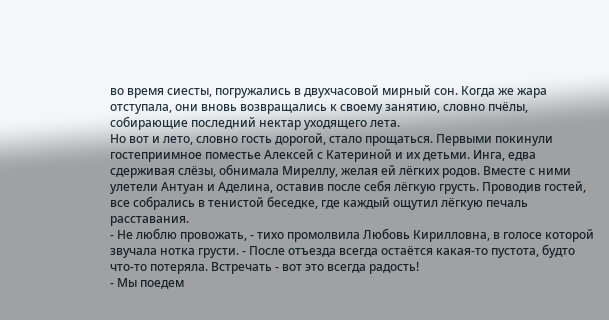во время сиесты, погружались в двухчасовой мирный сон. Когда же жара отступала, они вновь возвращались к своему занятию, словно пчёлы, собирающие последний нектар уходящего лета.
Но вот и лето, словно гость дорогой, стало прощаться. Первыми покинули гостеприимное поместье Алексей с Катериной и их детьми. Инга, едва сдерживая слёзы, обнимала Миреллу, желая ей лёгких родов. Вместе с ними улетели Антуан и Аделина, оставив после себя лёгкую грусть. Проводив гостей, все собрались в тенистой беседке, где каждый ощутил лёгкую печаль расставания.
- Не люблю провожать, - тихо промолвила Любовь Кирилловна, в голосе которой звучала нотка грусти. - После отъезда всегда остаётся какая-то пустота, будто что-то потеряла. Встречать - вот это всегда радость!
- Мы поедем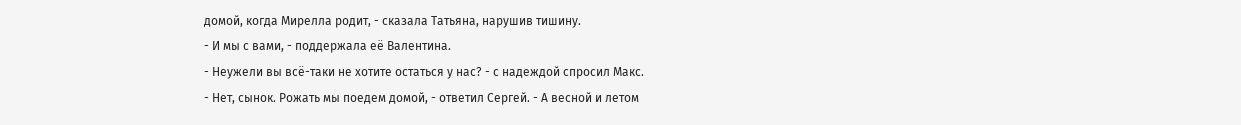домой, когда Мирелла родит, - сказала Татьяна, нарушив тишину.
- И мы с вами, - поддержала её Валентина.
- Неужели вы всё-таки не хотите остаться у нас? - с надеждой спросил Макс.
- Нет, сынок. Рожать мы поедем домой, - ответил Сергей. - А весной и летом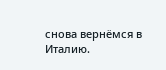снова вернёмся в Италию.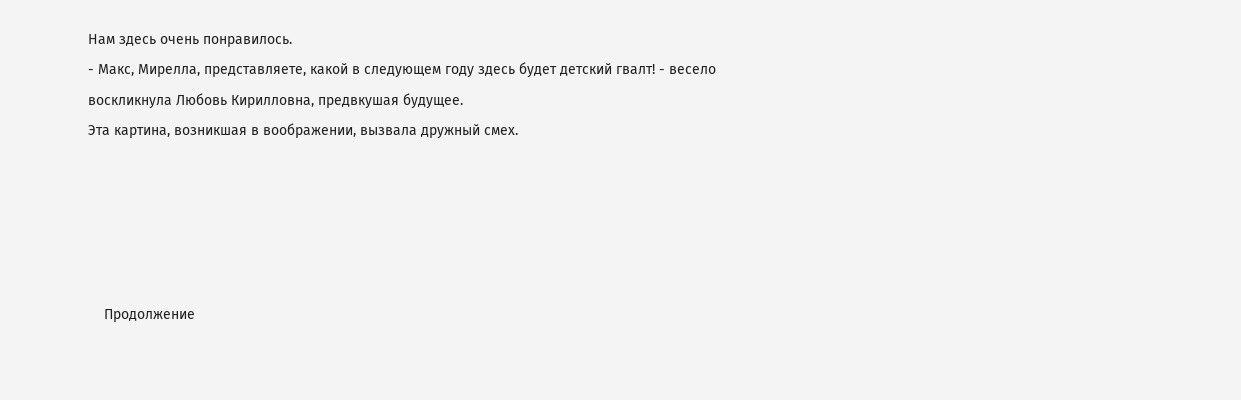Нам здесь очень понравилось.
- Макс, Мирелла, представляете, какой в следующем году здесь будет детский гвалт! - весело воскликнула Любовь Кирилловна, предвкушая будущее.
Эта картина, возникшая в воображении, вызвала дружный смех.





    Продолжение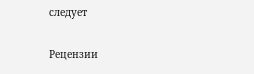следует


Рецензии